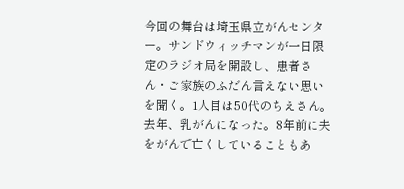今回の舞台は埼玉県立がんセンター。サンドウィッチマンが一日限定のラジオ局を開設し、患者さん・ご家族のふだん言えない思いを聞く。1人目は50代のちえさん。去年、乳がんになった。8年前に夫をがんで亡くしていることもあ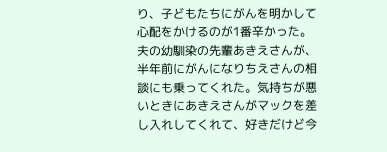り、子どもたちにがんを明かして心配をかけるのが1番辛かった。夫の幼馴染の先輩あきえさんが、半年前にがんになりちえさんの相談にも乗ってくれた。気持ちが悪いときにあきえさんがマックを差し入れしてくれて、好きだけど今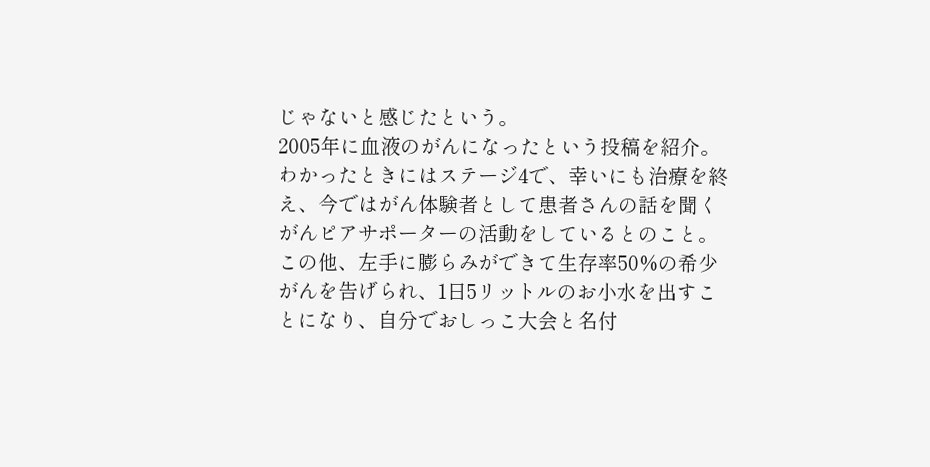じゃないと感じたという。
2005年に血液のがんになったという投稿を紹介。わかったときにはステージ4で、幸いにも治療を終え、今ではがん体験者として患者さんの話を聞くがんピアサポーターの活動をしているとのこと。この他、左手に膨らみができて生存率50%の希少がんを告げられ、1日5リットルのお小水を出すことになり、自分でおしっこ大会と名付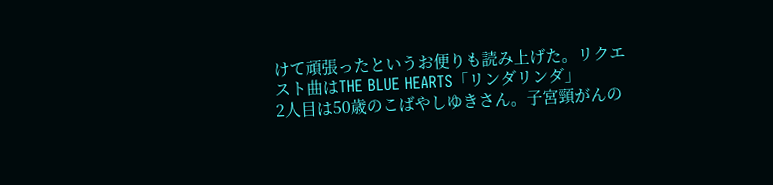けて頑張ったというお便りも読み上げた。リクエスト曲はTHE BLUE HEARTS「リンダリンダ」
2人目は50歳のこばやしゆきさん。子宮頸がんの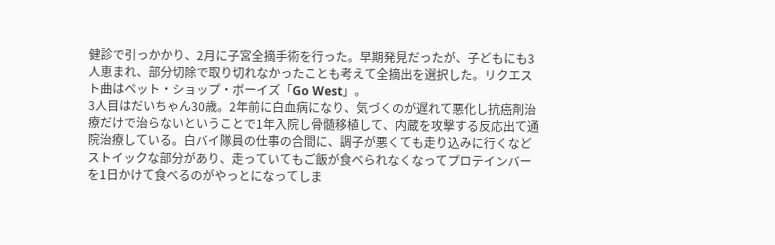健診で引っかかり、2月に子宮全摘手術を行った。早期発見だったが、子どもにも3人恵まれ、部分切除で取り切れなかったことも考えて全摘出を選択した。リクエスト曲はペット・ショップ・ボーイズ「Go West」。
3人目はだいちゃん30歳。2年前に白血病になり、気づくのが遅れて悪化し抗癌剤治療だけで治らないということで1年入院し骨髄移植して、内蔵を攻撃する反応出て通院治療している。白バイ隊員の仕事の合間に、調子が悪くても走り込みに行くなどストイックな部分があり、走っていてもご飯が食べられなくなってプロテインバーを1日かけて食べるのがやっとになってしま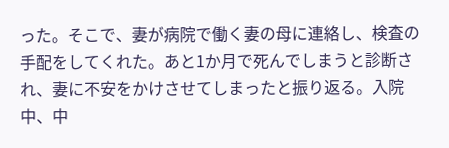った。そこで、妻が病院で働く妻の母に連絡し、検査の手配をしてくれた。あと1か月で死んでしまうと診断され、妻に不安をかけさせてしまったと振り返る。入院中、中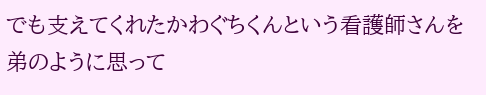でも支えてくれたかわぐちくんという看護師さんを弟のように思って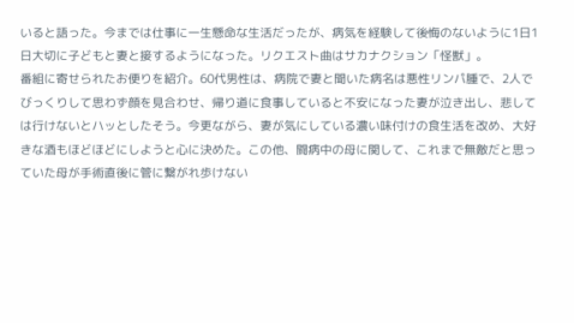いると語った。今までは仕事に一生懸命な生活だったが、病気を経験して後悔のないように1日1日大切に子どもと妻と接するようになった。リクエスト曲はサカナクション「怪獣」。
番組に寄せられたお便りを紹介。60代男性は、病院で妻と聞いた病名は悪性リンパ腫で、2人でびっくりして思わず顔を見合わせ、帰り道に食事していると不安になった妻が泣き出し、悲しては行けないとハッとしたそう。今更ながら、妻が気にしている濃い味付けの食生活を改め、大好きな酒もほどほどにしようと心に決めた。この他、闘病中の母に関して、これまで無敵だと思っていた母が手術直後に管に繋がれ歩けない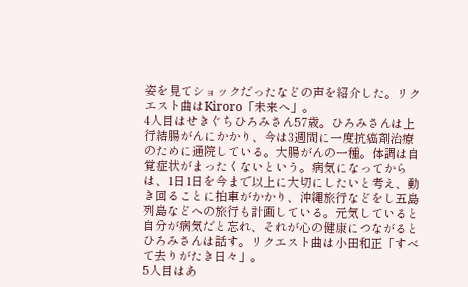姿を見てショックだったなどの声を紹介した。リクエスト曲はKiroro「未来へ」。
4人目はせきぐちひろみさん57歳。ひろみさんは上行結腸がんにかかり、今は3週間に一度抗癌剤治療のために通院している。大腸がんの一種。体調は自覚症状がまったくないという。病気になってからは、1日1日を今まで以上に大切にしたいと考え、動き回ることに拍車がかかり、沖縄旅行などをし五島列島などへの旅行も計画している。元気していると自分が病気だと忘れ、それが心の健康につながるとひろみさんは話す。リクエスト曲は小田和正「すべて去りがたき日々」。
5人目はあ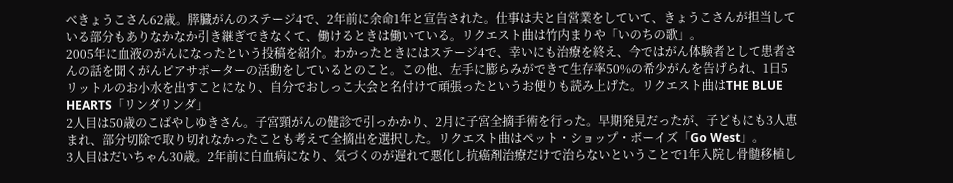べきょうこさん62歳。膵臓がんのステージ4で、2年前に余命1年と宣告された。仕事は夫と自営業をしていて、きょうこさんが担当している部分もありなかなか引き継ぎできなくて、働けるときは働いている。リクエスト曲は竹内まりや「いのちの歌」。
2005年に血液のがんになったという投稿を紹介。わかったときにはステージ4で、幸いにも治療を終え、今ではがん体験者として患者さんの話を聞くがんピアサポーターの活動をしているとのこと。この他、左手に膨らみができて生存率50%の希少がんを告げられ、1日5リットルのお小水を出すことになり、自分でおしっこ大会と名付けて頑張ったというお便りも読み上げた。リクエスト曲はTHE BLUE HEARTS「リンダリンダ」
2人目は50歳のこばやしゆきさん。子宮頸がんの健診で引っかかり、2月に子宮全摘手術を行った。早期発見だったが、子どもにも3人恵まれ、部分切除で取り切れなかったことも考えて全摘出を選択した。リクエスト曲はペット・ショップ・ボーイズ「Go West」。
3人目はだいちゃん30歳。2年前に白血病になり、気づくのが遅れて悪化し抗癌剤治療だけで治らないということで1年入院し骨髄移植し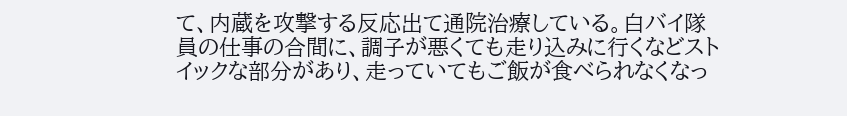て、内蔵を攻撃する反応出て通院治療している。白バイ隊員の仕事の合間に、調子が悪くても走り込みに行くなどストイックな部分があり、走っていてもご飯が食べられなくなっ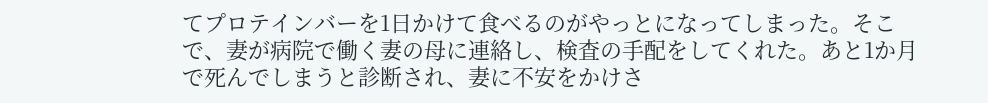てプロテインバーを1日かけて食べるのがやっとになってしまった。そこで、妻が病院で働く妻の母に連絡し、検査の手配をしてくれた。あと1か月で死んでしまうと診断され、妻に不安をかけさ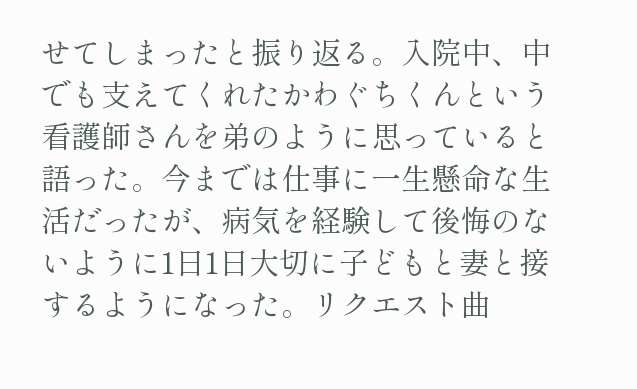せてしまったと振り返る。入院中、中でも支えてくれたかわぐちくんという看護師さんを弟のように思っていると語った。今までは仕事に一生懸命な生活だったが、病気を経験して後悔のないように1日1日大切に子どもと妻と接するようになった。リクエスト曲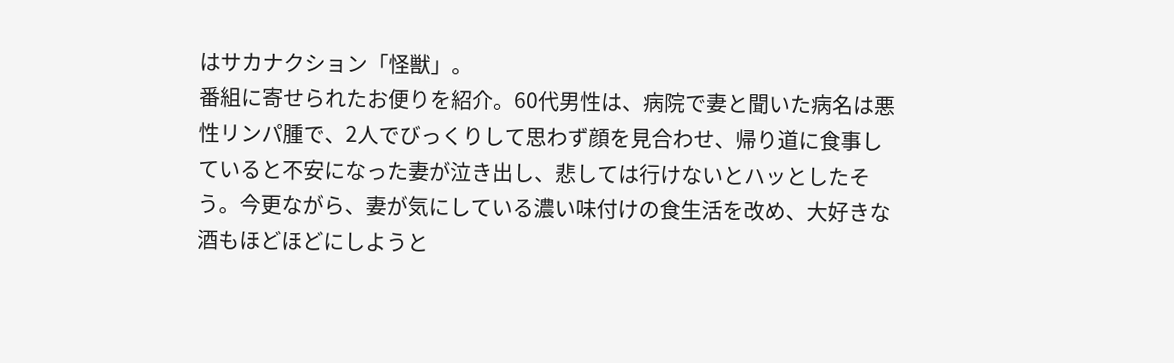はサカナクション「怪獣」。
番組に寄せられたお便りを紹介。60代男性は、病院で妻と聞いた病名は悪性リンパ腫で、2人でびっくりして思わず顔を見合わせ、帰り道に食事していると不安になった妻が泣き出し、悲しては行けないとハッとしたそう。今更ながら、妻が気にしている濃い味付けの食生活を改め、大好きな酒もほどほどにしようと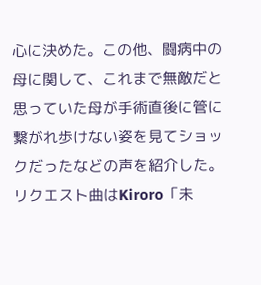心に決めた。この他、闘病中の母に関して、これまで無敵だと思っていた母が手術直後に管に繋がれ歩けない姿を見てショックだったなどの声を紹介した。リクエスト曲はKiroro「未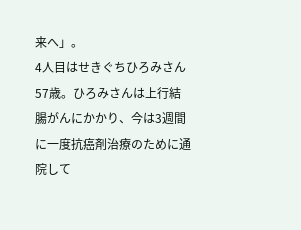来へ」。
4人目はせきぐちひろみさん57歳。ひろみさんは上行結腸がんにかかり、今は3週間に一度抗癌剤治療のために通院して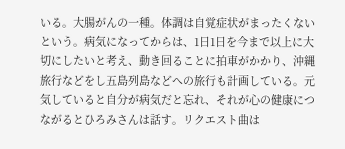いる。大腸がんの一種。体調は自覚症状がまったくないという。病気になってからは、1日1日を今まで以上に大切にしたいと考え、動き回ることに拍車がかかり、沖縄旅行などをし五島列島などへの旅行も計画している。元気していると自分が病気だと忘れ、それが心の健康につながるとひろみさんは話す。リクエスト曲は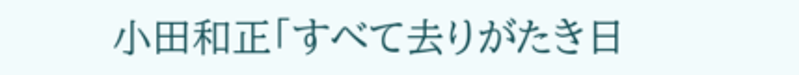小田和正「すべて去りがたき日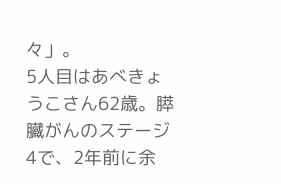々」。
5人目はあべきょうこさん62歳。膵臓がんのステージ4で、2年前に余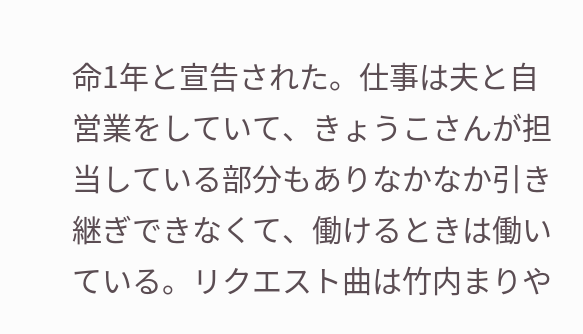命1年と宣告された。仕事は夫と自営業をしていて、きょうこさんが担当している部分もありなかなか引き継ぎできなくて、働けるときは働いている。リクエスト曲は竹内まりや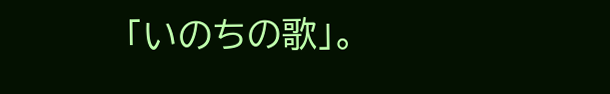「いのちの歌」。